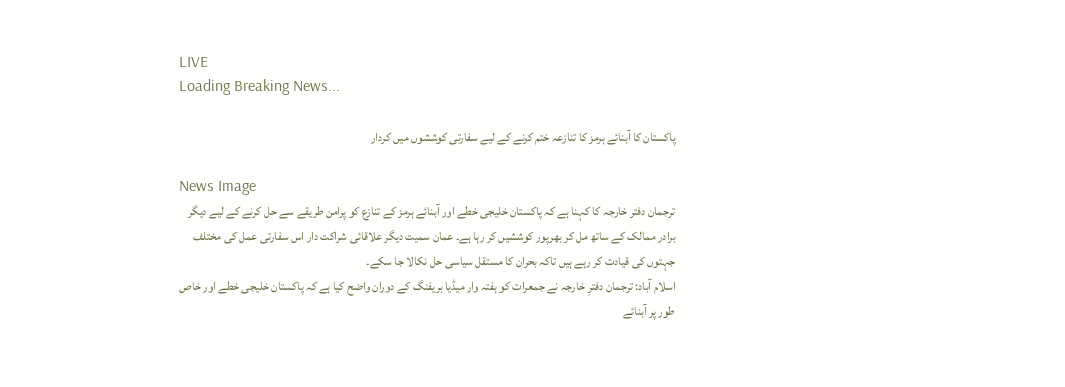LIVE
Loading Breaking News...

پاکستان کا آبنائے ہرمز کا تنازعہ ختم کرنے کے لیے سفارتی کوششوں میں کردار

News Image
ترجمان دفتر خارجہ کا کہنا ہے کہ پاکستان خلیجی خطے اور آبنائے ہرمز کے تنازع کو پرامن طریقے سے حل کرنے کے لیے دیگر برادر ممالک کے ساتھ مل کر بھرپور کوششیں کر رہا ہے۔ عمان سمیت دیگر علاقائی شراکت دار اس سفارتی عمل کی مختلف جہتوں کی قیادت کر رہے ہیں تاکہ بحران کا مستقل سیاسی حل نکالا جا سکے۔
اسلام آباد: ترجمان دفترِ خارجہ نے جمعرات کو ہفتہ وار میڈیا بریفنگ کے دوران واضح کیا ہے کہ پاکستان خلیجی خطے اور خاص طور پر آبنائے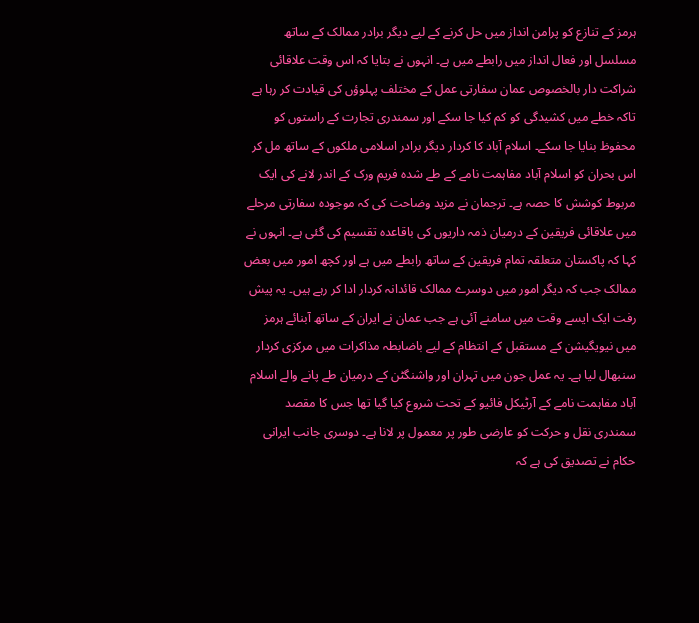ہرمز کے تنازع کو پرامن انداز میں حل کرنے کے لیے دیگر برادر ممالک کے ساتھ مسلسل اور فعال انداز میں رابطے میں ہے۔ انہوں نے بتایا کہ اس وقت علاقائی شراکت دار بالخصوص عمان سفارتی عمل کے مختلف پہلوؤں کی قیادت کر رہا ہے تاکہ خطے میں کشیدگی کو کم کیا جا سکے اور سمندری تجارت کے راستوں کو محفوظ بنایا جا سکے۔ اسلام آباد کا کردار دیگر برادر اسلامی ملکوں کے ساتھ مل کر اس بحران کو اسلام آباد مفاہمت نامے کے طے شدہ فریم ورک کے اندر لانے کی ایک مربوط کوشش کا حصہ ہے۔ ترجمان نے مزید وضاحت کی کہ موجودہ سفارتی مرحلے میں علاقائی فریقین کے درمیان ذمہ داریوں کی باقاعدہ تقسیم کی گئی ہے۔ انہوں نے کہا کہ پاکستان متعلقہ تمام فریقین کے ساتھ رابطے میں ہے اور کچھ امور میں بعض ممالک جب کہ دیگر امور میں دوسرے ممالک قائدانہ کردار ادا کر رہے ہیں۔ یہ پیش رفت ایک ایسے وقت میں سامنے آئی ہے جب عمان نے ایران کے ساتھ آبنائے ہرمز میں نیویگیشن کے مستقبل کے انتظام کے لیے باضابطہ مذاکرات میں مرکزی کردار سنبھال لیا ہے۔ یہ عمل جون میں تہران اور واشنگٹن کے درمیان طے پانے والے اسلام آباد مفاہمت نامے کے آرٹیکل فائیو کے تحت شروع کیا گیا تھا جس کا مقصد سمندری نقل و حرکت کو عارضی طور پر معمول پر لانا ہے۔ دوسری جانب ایرانی حکام نے تصدیق کی ہے کہ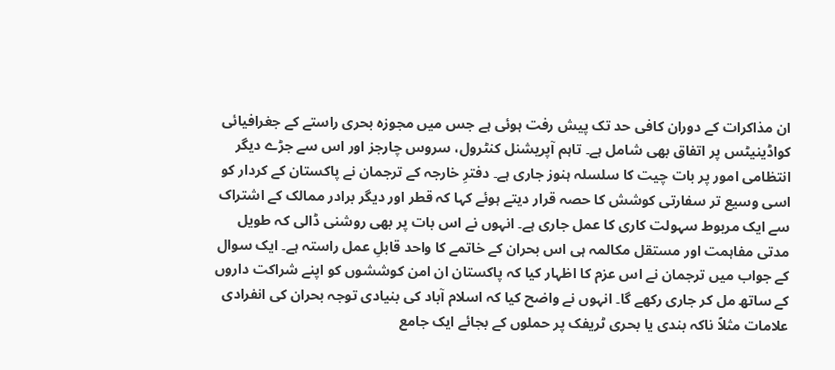ان مذاکرات کے دوران کافی حد تک پیش رفت ہوئی ہے جس میں مجوزہ بحری راستے کے جغرافیائی کواڈینیٹس پر اتفاق بھی شامل ہے۔ تاہم آپریشنل کنٹرول، سروس چارجز اور اس سے جڑے دیگر انتظامی امور پر بات چیت کا سلسلہ ہنوز جاری ہے۔ دفترِ خارجہ کے ترجمان نے پاکستان کے کردار کو اسی وسیع تر سفارتی کوشش کا حصہ قرار دیتے ہوئے کہا کہ قطر اور دیگر برادر ممالک کے اشتراک سے ایک مربوط سہولت کاری کا عمل جاری ہے۔ انہوں نے اس بات پر بھی روشنی ڈالی کہ طویل مدتی مفاہمت اور مستقل مکالمہ ہی اس بحران کے خاتمے کا واحد قابلِ عمل راستہ ہے۔ ایک سوال کے جواب میں ترجمان نے اس عزم کا اظہار کیا کہ پاکستان ان امن کوششوں کو اپنے شراکت داروں کے ساتھ مل کر جاری رکھے گا۔ انہوں نے واضح کیا کہ اسلام آباد کی بنیادی توجہ بحران کی انفرادی علامات مثلاً ناکہ بندی یا بحری ٹریفک پر حملوں کے بجائے ایک جامع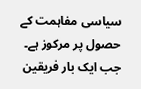سیاسی مفاہمت کے حصول پر مرکوز ہے۔ جب ایک بار فریقین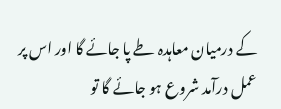کے درمیان معاہدہ طے پا جائے گا اور اس پر عمل درآمد شروع ہو جائے گا تو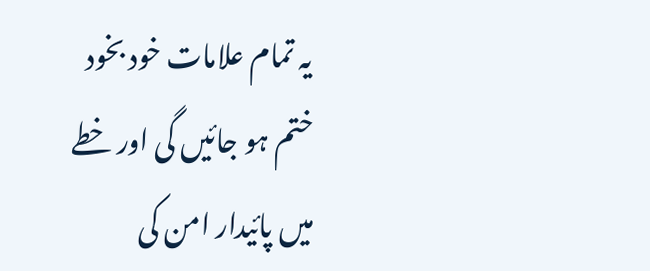یہ تمام علامات خود بخود ختم ہو جائیں گی اور خطے میں پائیدار امن کی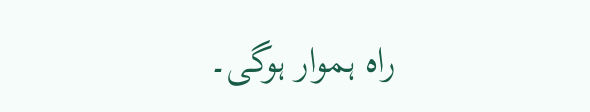راہ ہموار ہوگی۔